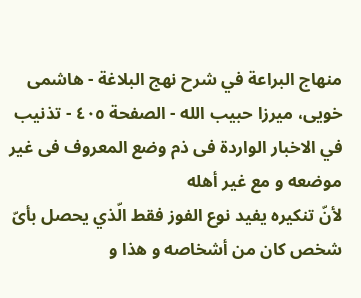منهاج البراعة في شرح نهج البلاغة - هاشمى خويى، ميرزا حبيب الله - الصفحة ٤٠٥ - تذنيب في الاخبار الواردة فى ذم وضع المعروف فى غير موضعه و مع غير أهله
لأنّ تنكيره يفيد نوع الفوز فقط الّذي يحصل بأىّ شخص كان من أشخاصه و هذا و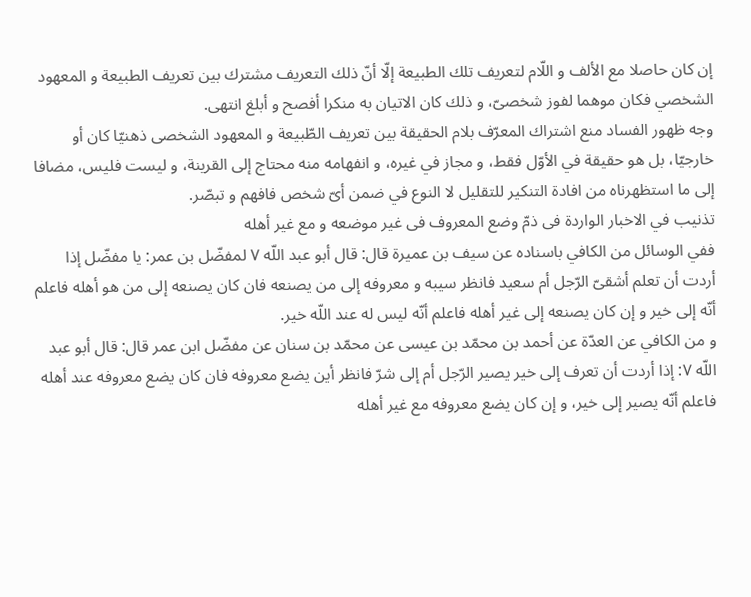إن كان حاصلا مع الألف و اللّام لتعريف تلك الطبيعة إلّا أنّ ذلك التعريف مشترك بين تعريف الطبيعة و المعهود الشخصي فكان موهما لفوز شخصىّ، و ذلك كان الاتيان به منكرا أفصح و أبلغ انتهى.
وجه ظهور الفساد منع اشتراك المعرّف بلام الحقيقة بين تعريف الطّبيعة و المعهود الشخصى ذهنيّا كان أو خارجيّا، بل هو حقيقة في الأوّل فقط، و مجاز في غيره، و انفهامه منه محتاج إلى القرينة، و ليست فليس، مضافا إلى ما استظهرناه من افادة التنكير للتقليل لا النوع في ضمن أىّ شخص فافهم و تبصّر.
تذنيب في الاخبار الواردة فى ذمّ وضع المعروف فى غير موضعه و مع غير أهله
ففي الوسائل من الكافي باسناده عن سيف بن عميرة قال: قال أبو عبد اللّه ٧ لمفضّل بن عمر: يا مفضّل إذا أردت أن تعلم أشقىّ الرّجل أم سعيد فانظر سيبه و معروفه إلى من يصنعه فان كان يصنعه إلى من هو أهله فاعلم أنّه إلى خير و إن كان يصنعه إلى غير أهله فاعلم أنّه ليس له عند اللّه خير.
و من الكافي عن العدّة عن أحمد بن محمّد بن عيسى عن محمّد بن سنان عن مفضّل ابن عمر قال: قال أبو عبد اللّه ٧: إذا أردت أن تعرف إلى خير يصير الرّجل أم إلى شرّ فانظر أين يضع معروفه فان كان يضع معروفه عند أهله فاعلم أنّه يصير إلى خير، و إن كان يضع معروفه مع غير أهله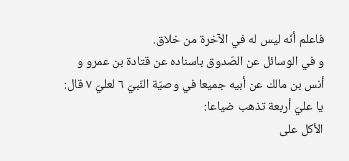فاعلم أنّه ليس له في الآخرة من خلاق.
و في الوسائل عن الصّدوق باسناده عن قتادة بن عمرو و أنس بن مالك عن أبيه جميعا في وصيّة النّبيّ ٦ لعليّ ٧ قال: يا عليّ أربعة تذهب ضياعا:
الأكل على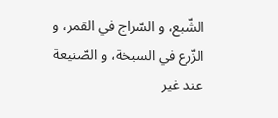الشّبع، و السّراج في القمر، و الزّرع في السبخة، و الصّنيعة عند غير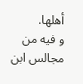أهلها.
و فيه من مجالس ابن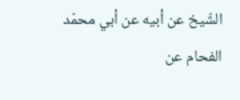الشّيخ عن أبيه عن أبي محمّد الفحام عن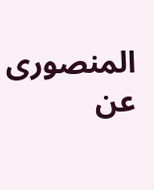المنصورى عن